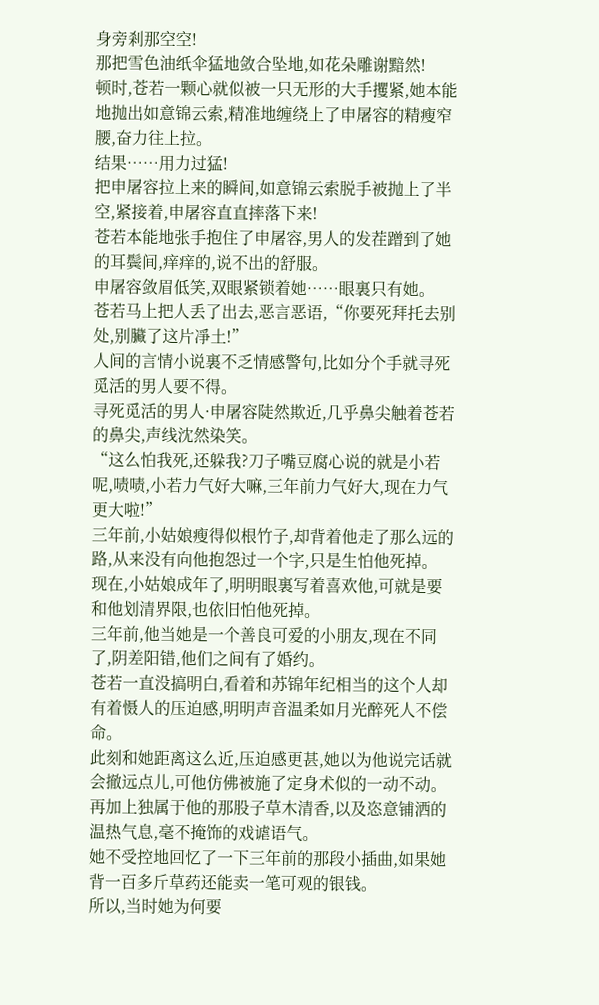身旁剎那空空!
那把雪色油纸伞猛地敛合坠地,如花朵雕谢黯然!
顿时,苍若一颗心就似被一只无形的大手攫紧,她本能地抛出如意锦云索,精准地缠绕上了申屠容的精瘦窄腰,奋力往上拉。
结果……用力过猛!
把申屠容拉上来的瞬间,如意锦云索脱手被抛上了半空,紧接着,申屠容直直摔落下来!
苍若本能地张手抱住了申屠容,男人的发茬蹭到了她的耳鬓间,痒痒的,说不出的舒服。
申屠容敛眉低笑,双眼紧锁着她……眼裏只有她。
苍若马上把人丢了出去,恶言恶语,“你要死拜托去别处,别臟了这片凈土!”
人间的言情小说裏不乏情感警句,比如分个手就寻死觅活的男人要不得。
寻死觅活的男人·申屠容陡然欺近,几乎鼻尖触着苍若的鼻尖,声线沈然染笑。
“这么怕我死,还躲我?刀子嘴豆腐心说的就是小若呢,啧啧,小若力气好大嘛,三年前力气好大,现在力气更大啦!”
三年前,小姑娘瘦得似根竹子,却背着他走了那么远的路,从来没有向他抱怨过一个字,只是生怕他死掉。
现在,小姑娘成年了,明明眼裏写着喜欢他,可就是要和他划清界限,也依旧怕他死掉。
三年前,他当她是一个善良可爱的小朋友,现在不同了,阴差阳错,他们之间有了婚约。
苍若一直没搞明白,看着和苏锦年纪相当的这个人却有着慑人的压迫感,明明声音温柔如月光醉死人不偿命。
此刻和她距离这么近,压迫感更甚,她以为他说完话就会撤远点儿,可他仿佛被施了定身术似的一动不动。
再加上独属于他的那股子草木清香,以及恣意铺洒的温热气息,毫不掩饰的戏谑语气。
她不受控地回忆了一下三年前的那段小插曲,如果她背一百多斤草药还能卖一笔可观的银钱。
所以,当时她为何要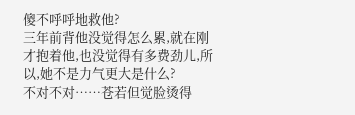傻不呼呼地救他?
三年前背他没觉得怎么累,就在刚才抱着他,也没觉得有多费劲儿,所以,她不是力气更大是什么?
不对不对……苍若但觉脸烫得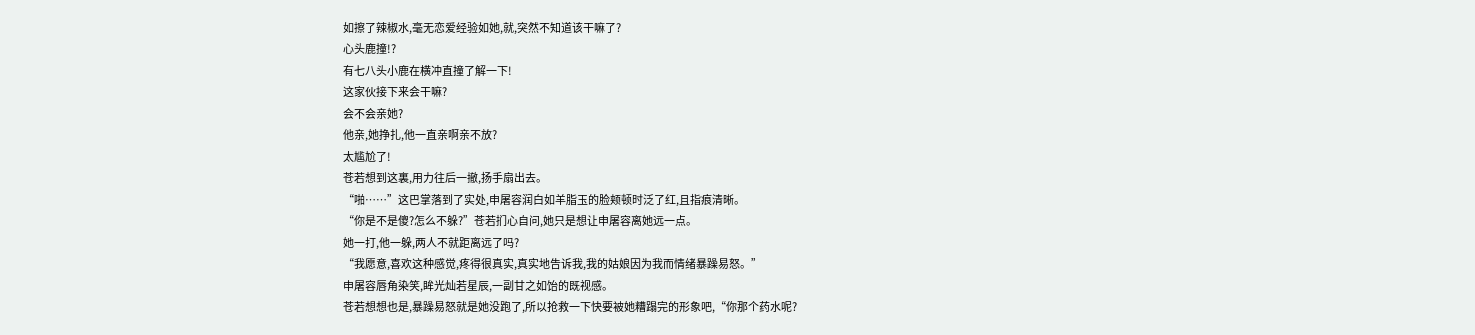如擦了辣椒水,毫无恋爱经验如她,就,突然不知道该干嘛了?
心头鹿撞!?
有七八头小鹿在横冲直撞了解一下!
这家伙接下来会干嘛?
会不会亲她?
他亲,她挣扎,他一直亲啊亲不放?
太尴尬了!
苍若想到这裏,用力往后一撤,扬手扇出去。
“啪……”这巴掌落到了实处,申屠容润白如羊脂玉的脸颊顿时泛了红,且指痕清晰。
“你是不是傻?怎么不躲?”苍若扪心自问,她只是想让申屠容离她远一点。
她一打,他一躲,两人不就距离远了吗?
“我愿意,喜欢这种感觉,疼得很真实,真实地告诉我,我的姑娘因为我而情绪暴躁易怒。”
申屠容唇角染笑,眸光灿若星辰,一副甘之如饴的既视感。
苍若想想也是,暴躁易怒就是她没跑了,所以抢救一下快要被她糟蹋完的形象吧,“你那个药水呢?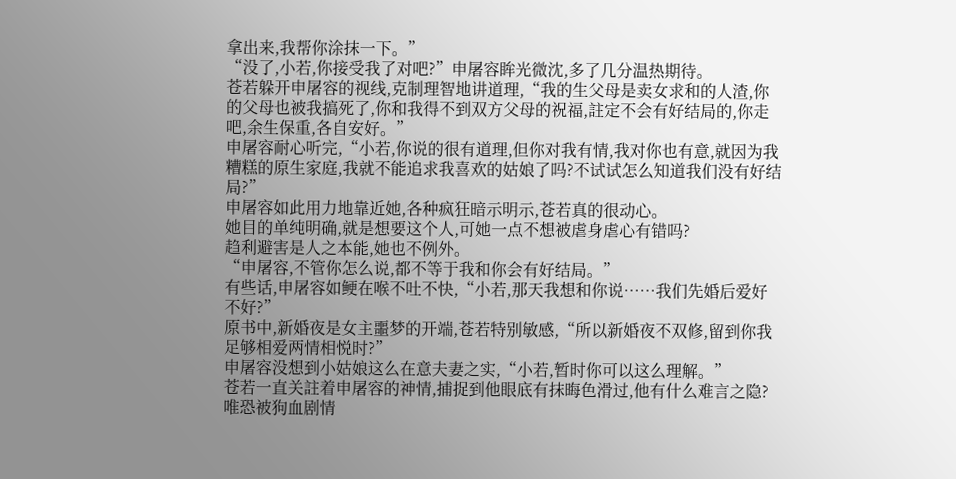拿出来,我帮你涂抹一下。”
“没了,小若,你接受我了对吧?”申屠容眸光微沈,多了几分温热期待。
苍若躲开申屠容的视线,克制理智地讲道理,“我的生父母是卖女求和的人渣,你的父母也被我搞死了,你和我得不到双方父母的祝福,註定不会有好结局的,你走吧,余生保重,各自安好。”
申屠容耐心听完,“小若,你说的很有道理,但你对我有情,我对你也有意,就因为我糟糕的原生家庭,我就不能追求我喜欢的姑娘了吗?不试试怎么知道我们没有好结局?”
申屠容如此用力地靠近她,各种疯狂暗示明示,苍若真的很动心。
她目的单纯明确,就是想要这个人,可她一点不想被虐身虐心有错吗?
趋利避害是人之本能,她也不例外。
“申屠容,不管你怎么说,都不等于我和你会有好结局。”
有些话,申屠容如鲠在喉不吐不快,“小若,那天我想和你说……我们先婚后爱好不好?”
原书中,新婚夜是女主噩梦的开端,苍若特别敏感,“所以新婚夜不双修,留到你我足够相爱两情相悦时?”
申屠容没想到小姑娘这么在意夫妻之实,“小若,暂时你可以这么理解。”
苍若一直关註着申屠容的神情,捕捉到他眼底有抹晦色滑过,他有什么难言之隐?
唯恐被狗血剧情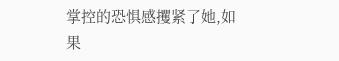掌控的恐惧感攫紧了她,如果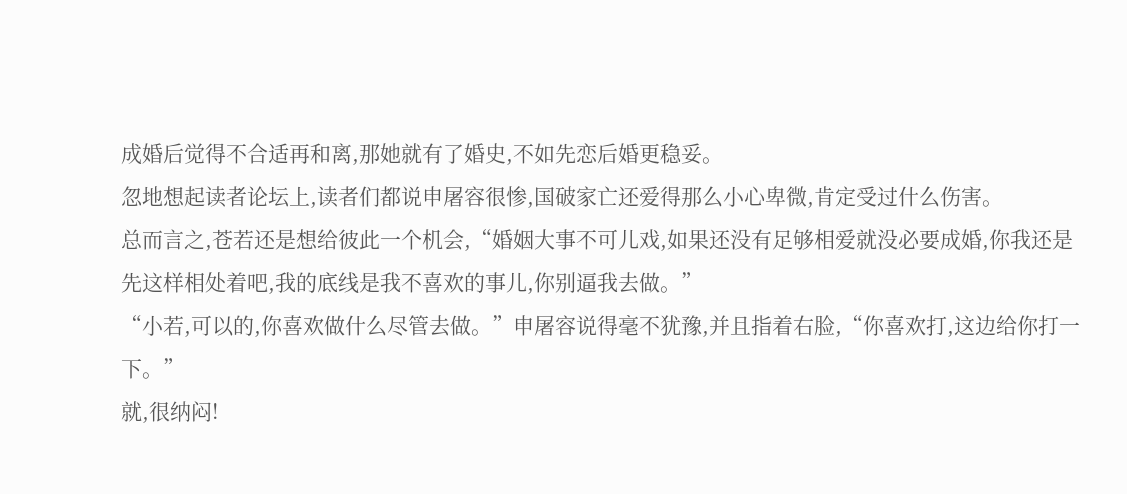成婚后觉得不合适再和离,那她就有了婚史,不如先恋后婚更稳妥。
忽地想起读者论坛上,读者们都说申屠容很惨,国破家亡还爱得那么小心卑微,肯定受过什么伤害。
总而言之,苍若还是想给彼此一个机会,“婚姻大事不可儿戏,如果还没有足够相爱就没必要成婚,你我还是先这样相处着吧,我的底线是我不喜欢的事儿,你别逼我去做。”
“小若,可以的,你喜欢做什么尽管去做。”申屠容说得毫不犹豫,并且指着右脸,“你喜欢打,这边给你打一下。”
就,很纳闷!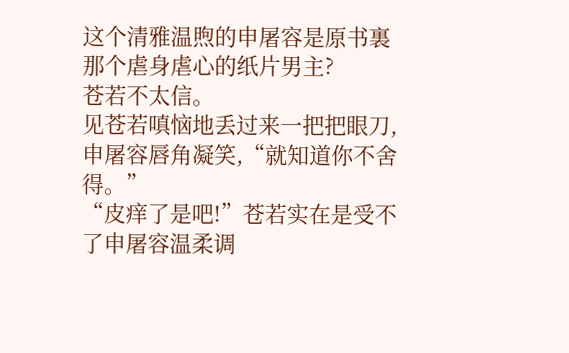这个清雅温煦的申屠容是原书裏那个虐身虐心的纸片男主?
苍若不太信。
见苍若嗔恼地丢过来一把把眼刀,申屠容唇角凝笑,“就知道你不舍得。”
“皮痒了是吧!”苍若实在是受不了申屠容温柔调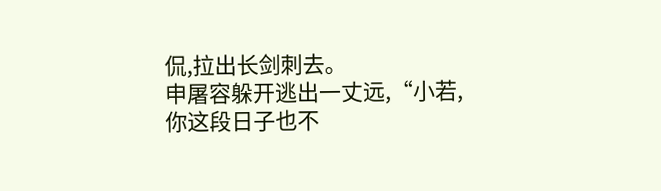侃,拉出长剑刺去。
申屠容躲开逃出一丈远,“小若,你这段日子也不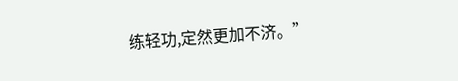练轻功,定然更加不济。”